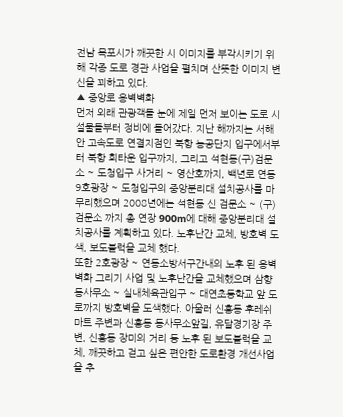전남 목포시가 깨끗한 시 이미지를 부각시키기 위해 각종 도로 경관 사업을 펼치며 산뜻한 이미지 변신을 꾀하고 있다.
▲ 중앙로 옹벽벽화
먼저 외래 관광객들 눈에 제일 먼저 보이는 도로 시설물들부터 정비에 들어갔다. 지난 해까지는 서해안 고속도로 연결지점인 북항 농공단지 입구에서부터 북항 회타운 입구까지, 그리고 석현동(구)검문소 ~ 도청입구 사거리 ~ 영산호까지, 백년로 연동 9호광장 ~ 도청입구의 중앙분리대 설치공사를 마무리했으며 2008년에는 석현동 신 검문소 ~ (구)검문소 까지 총 연장 900m에 대해 중앙분리대 설치공사를 계획하고 있다. 노후난간 교체, 방호벽 도색, 보도블럭을 교체 했다.
또한 2호광장 ~ 연동소방서구간내의 노후 된 옹벽벽화 그리기 사업 및 노후난간을 교체했으며 삼향동사무소 ~ 실내체육관입구 ~ 대연초등학교 앞 도로까지 방호벽을 도색했다. 아울러 신흥동 후레쉬 마트 주변과 신흥동 동사무소앞길, 유달경기장 주변, 신흥동 장미의 거리 등 노후 된 보도블럭을 교체, 깨끗하고 걷고 싶은 편안한 도로환경 개선사업을 추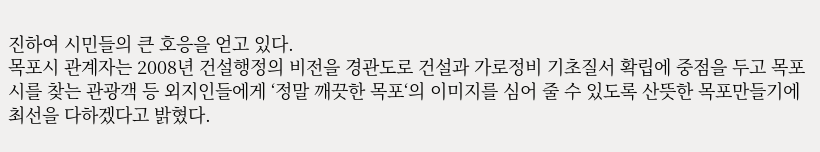진하여 시민들의 큰 호응을 얻고 있다.
목포시 관계자는 2008년 건설행정의 비전을 경관도로 건설과 가로정비 기초질서 확립에 중점을 두고 목포시를 찾는 관광객 등 외지인들에게 ‘정말 깨끗한 목포‘의 이미지를 심어 줄 수 있도록 산뜻한 목포만들기에 최선을 다하겠다고 밝혔다.